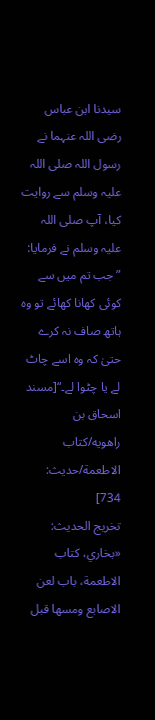سیدنا ابن عباس رضی اللہ عنہما نے رسول اللہ صلی اللہ علیہ وسلم سے روایت کیا، آپ صلی اللہ علیہ وسلم نے فرمایا: ”جب تم میں سے کوئی کھانا کھائے تو وہ ہاتھ صاف نہ کرے حتیٰ کہ وہ اسے چاٹ لے یا چٹوا لے۔“[مسند اسحاق بن راهويه/كتاب الاطعمة/حدیث: 734]
تخریج الحدیث: «بخاري، كتاب الاطعمة، باب لعن الاصابع ومسها قبل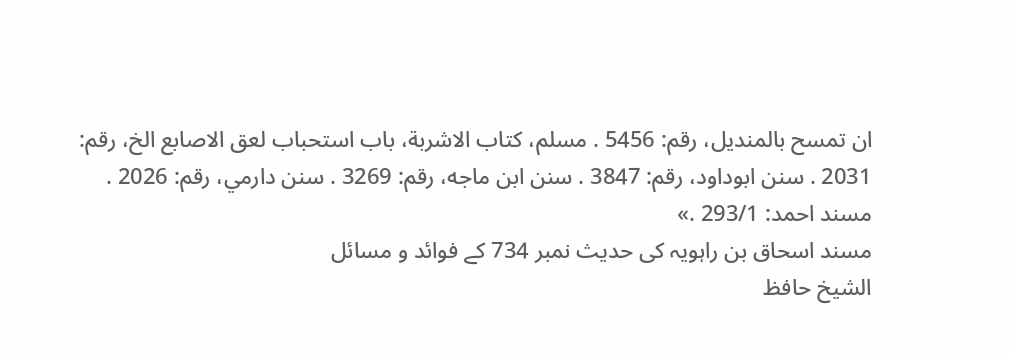ان تمسح بالمنديل، رقم: 5456 . مسلم، كتاب الاشربة، باب استحباب لعق الاصابع الخ، رقم: 2031 . سنن ابوداود، رقم: 3847 . سنن ابن ماجه، رقم: 3269 . سنن دارمي، رقم: 2026 . مسند احمد: 293/1 .»
مسند اسحاق بن راہویہ کی حدیث نمبر 734 کے فوائد و مسائل
الشيخ حافظ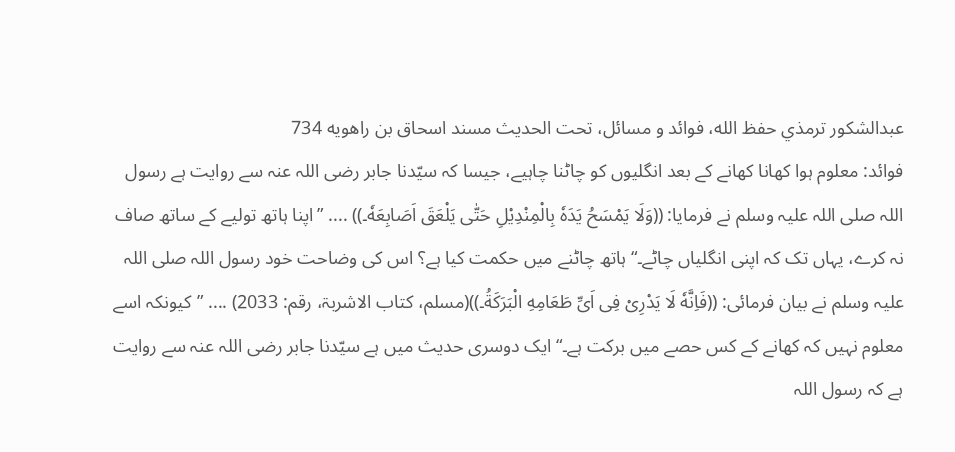عبدالشكور ترمذي حفظ الله، فوائد و مسائل، تحت الحديث مسند اسحاق بن راهويه 734
فوائد: معلوم ہوا کھانا کھانے کے بعد انگلیوں کو چاٹنا چاہیے، جیسا کہ سیّدنا جابر رضی اللہ عنہ سے روایت ہے رسول اللہ صلی اللہ علیہ وسلم نے فرمایا: ((وَلَا یَمْسَحُ یَدَهٗ بِالْمِنْدِیْلِ حَتّٰی یَلْعَقَ اَصَابِعَهٗ۔)) .... ”اپنا ہاتھ تولیے کے ساتھ صاف نہ کرے، یہاں تک کہ اپنی انگلیاں چاٹے۔“ ہاتھ چاٹنے میں حکمت کیا ہے؟ اس کی وضاحت خود رسول اللہ صلی اللہ علیہ وسلم نے بیان فرمائی: ((فَاِنَّهٗ لَا یَدْرِیْ فِی اَیِّ طَعَامِهِ الْبَرَکَةُ۔))(مسلم، کتاب الاشربۃ، رقم: 2033) .... ”کیونکہ اسے معلوم نہیں کہ کھانے کے کس حصے میں برکت ہے۔“ ایک دوسری حدیث میں ہے سیّدنا جابر رضی اللہ عنہ سے روایت ہے کہ رسول اللہ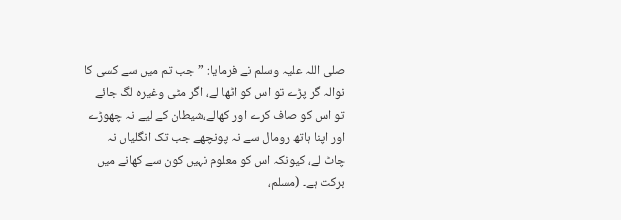صلی اللہ علیہ وسلم نے فرمایا: ”جب تم میں سے کسی کا نوالہ گر پڑے تو اس کو اٹھا لے، اگر مٹی وغیرہ لگ جائے تو اس کو صاف کرے اور کھالے،شیطان کے لیے نہ چھوڑے اور اپنا ہاتھ رومال سے نہ پونچھے جب تک انگلیاں نہ چاٹ لے، کیونکہ اس کو معلوم نہیں کون سے کھانے میں برکت ہے۔ (مسلم،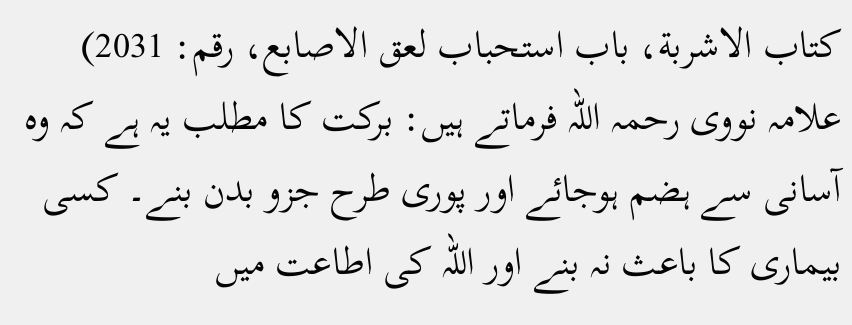کتاب الاشربة، باب استحباب لعق الاصابع، رقم: 2031) علامہ نووی رحمہ اللہ فرماتے ہیں: برکت کا مطلب یہ ہے کہ وہ آسانی سے ہضم ہوجائے اور پوری طرح جزو بدن بنے۔ کسی بیماری کا باعث نہ بنے اور اللہ کی اطاعت میں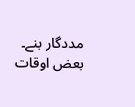مددگار بنے۔ بعض اوقات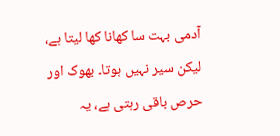آدمی بہت سا کھانا کھا لیتا ہے، لیکن سیر نہیں ہوتا۔ بھوک اور حرص باقی رہتی ہے، یہ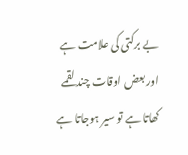بے برکتی کی علامت ہے اور بعض اوقات چند لقمے کھاتا ہے تو سیر ہوجاتا ہے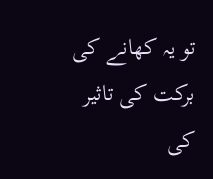تو یہ کھانے کی برکت کی تاثیر کی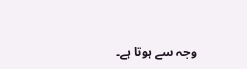وجہ سے ہوتا ہے۔